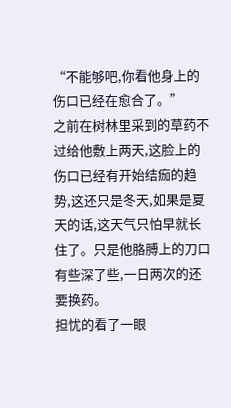“不能够吧,你看他身上的伤口已经在愈合了。”
之前在树林里采到的草药不过给他敷上两天,这脸上的伤口已经有开始结痂的趋势,这还只是冬天,如果是夏天的话,这天气只怕早就长住了。只是他胳膊上的刀口有些深了些,一日两次的还要换药。
担忧的看了一眼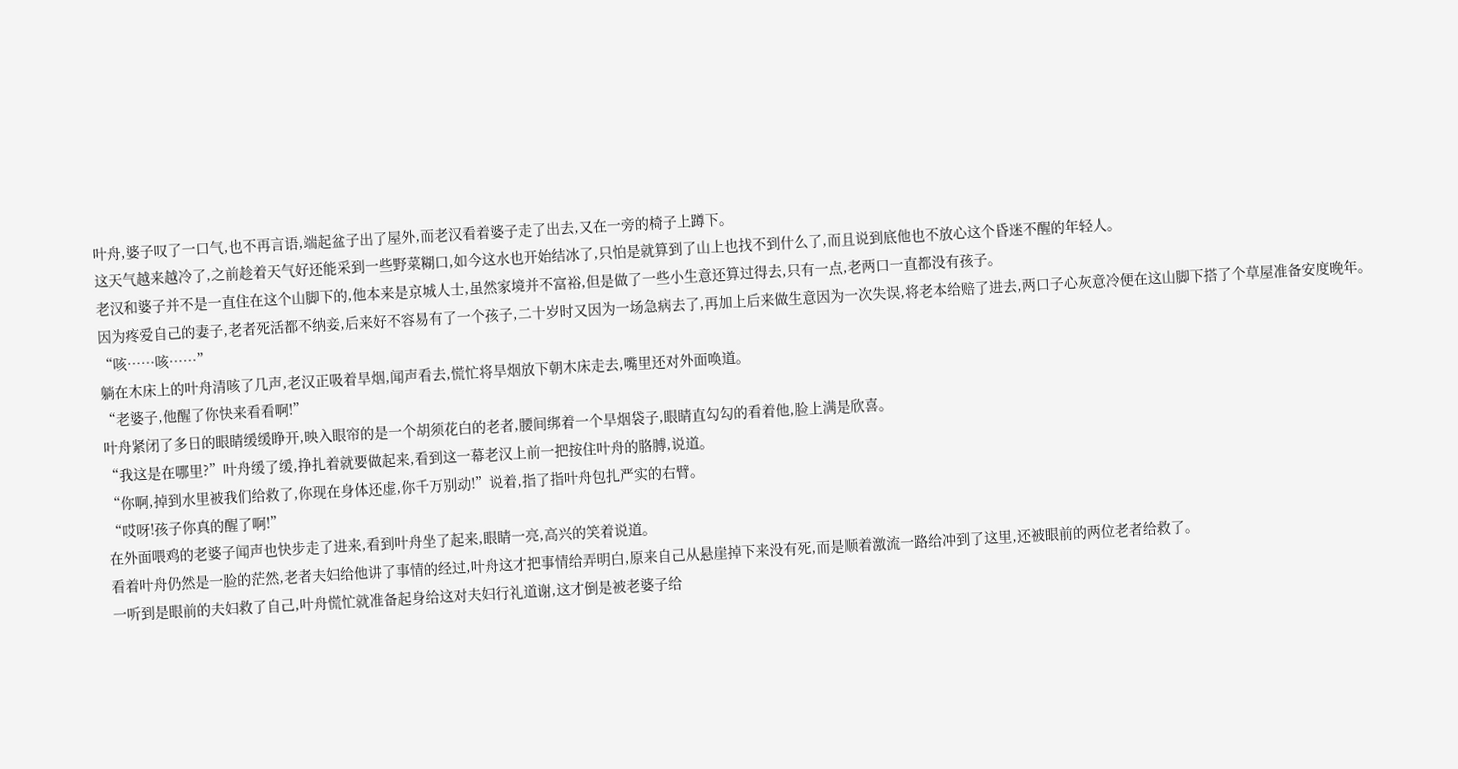叶舟,婆子叹了一口气,也不再言语,端起盆子出了屋外,而老汉看着婆子走了出去,又在一旁的椅子上蹲下。
这天气越来越冷了,之前趁着天气好还能采到一些野菜糊口,如今这水也开始结冰了,只怕是就算到了山上也找不到什么了,而且说到底他也不放心这个昏迷不醒的年轻人。
老汉和婆子并不是一直住在这个山脚下的,他本来是京城人士,虽然家境并不富裕,但是做了一些小生意还算过得去,只有一点,老两口一直都没有孩子。
因为疼爱自己的妻子,老者死活都不纳妾,后来好不容易有了一个孩子,二十岁时又因为一场急病去了,再加上后来做生意因为一次失误,将老本给赔了进去,两口子心灰意冷便在这山脚下搭了个草屋准备安度晚年。
“咳……咳……”
躺在木床上的叶舟清咳了几声,老汉正吸着旱烟,闻声看去,慌忙将旱烟放下朝木床走去,嘴里还对外面唤道。
“老婆子,他醒了你快来看看啊!”
叶舟紧闭了多日的眼睛缓缓睁开,映入眼帘的是一个胡须花白的老者,腰间绑着一个旱烟袋子,眼睛直勾勾的看着他,脸上满是欣喜。
“我这是在哪里?”叶舟缓了缓,挣扎着就要做起来,看到这一幕老汉上前一把按住叶舟的胳膊,说道。
“你啊,掉到水里被我们给救了,你现在身体还虚,你千万别动!”说着,指了指叶舟包扎严实的右臂。
“哎呀!孩子你真的醒了啊!”
在外面喂鸡的老婆子闻声也快步走了进来,看到叶舟坐了起来,眼睛一亮,高兴的笑着说道。
看着叶舟仍然是一脸的茫然,老者夫妇给他讲了事情的经过,叶舟这才把事情给弄明白,原来自己从悬崖掉下来没有死,而是顺着激流一路给冲到了这里,还被眼前的两位老者给救了。
一听到是眼前的夫妇救了自己,叶舟慌忙就准备起身给这对夫妇行礼道谢,这才倒是被老婆子给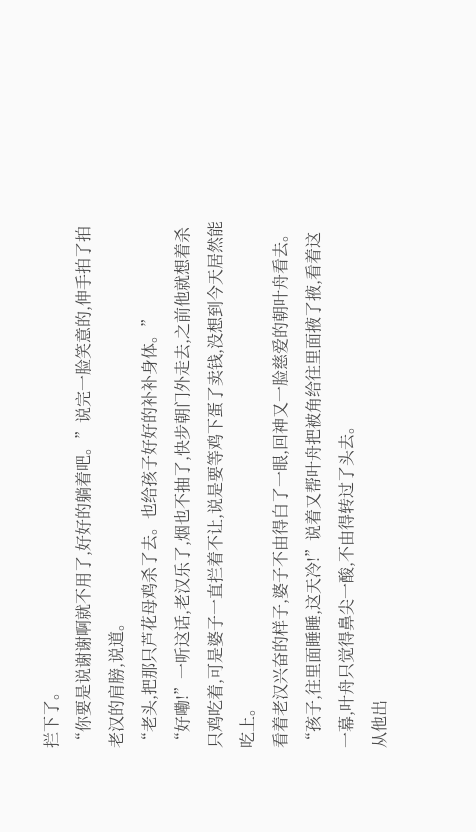拦下了。
“你要是说谢谢啊就不用了,好好的躺着吧。”说完一脸笑意的,伸手拍了拍老汉的肩膀,说道。
“老头,把那只芦花母鸡杀了去。也给孩子好好的补补身体。”
“好嘞!”一听这话,老汉乐了,烟也不抽了,快步朝门外走去,之前他就想着杀只鸡吃着,可是婆子一直拦着不让,说是要等鸡下蛋了卖钱,没想到今天居然能吃上。
看着老汉兴奋的样子,婆子不由得白了一眼,回神又一脸慈爱的朝叶舟看去。
“孩子,往里面睡睡,这天冷!”说着又帮叶舟把被角给往里面掖了掖,看着这一幕,叶舟只觉得鼻尖一酸,不由得转过了头去。
从他出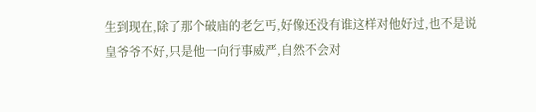生到现在,除了那个破庙的老乞丐,好像还没有谁这样对他好过,也不是说皇爷爷不好,只是他一向行事威严,自然不会对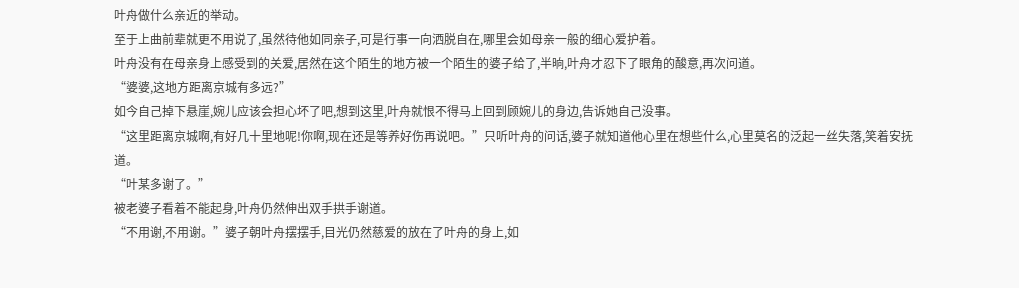叶舟做什么亲近的举动。
至于上曲前辈就更不用说了,虽然待他如同亲子,可是行事一向洒脱自在,哪里会如母亲一般的细心爱护着。
叶舟没有在母亲身上感受到的关爱,居然在这个陌生的地方被一个陌生的婆子给了,半晌,叶舟才忍下了眼角的酸意,再次问道。
“婆婆,这地方距离京城有多远?”
如今自己掉下悬崖,婉儿应该会担心坏了吧,想到这里,叶舟就恨不得马上回到顾婉儿的身边,告诉她自己没事。
“这里距离京城啊,有好几十里地呢!你啊,现在还是等养好伤再说吧。”只听叶舟的问话,婆子就知道他心里在想些什么,心里莫名的泛起一丝失落,笑着安抚道。
“叶某多谢了。”
被老婆子看着不能起身,叶舟仍然伸出双手拱手谢道。
“不用谢,不用谢。”婆子朝叶舟摆摆手,目光仍然慈爱的放在了叶舟的身上,如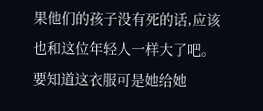果他们的孩子没有死的话,应该也和这位年轻人一样大了吧。
要知道这衣服可是她给她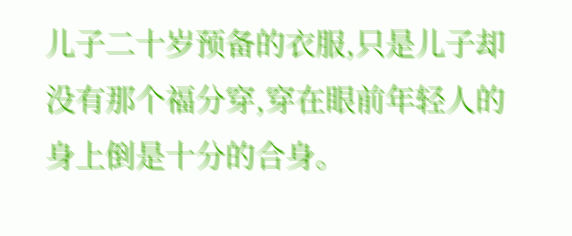儿子二十岁预备的衣服,只是儿子却没有那个福分穿,穿在眼前年轻人的身上倒是十分的合身。